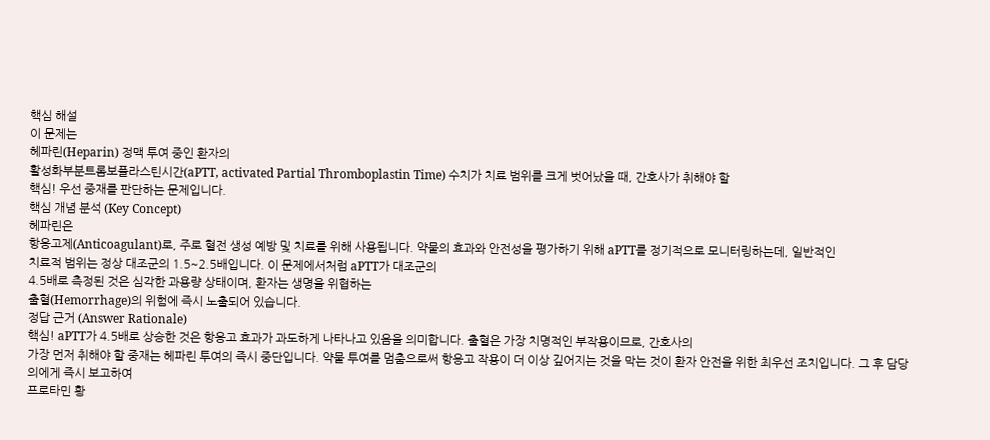핵심 해설
이 문제는
헤파린(Heparin) 정맥 투여 중인 환자의
활성화부분트롬보플라스틴시간(aPTT, activated Partial Thromboplastin Time) 수치가 치료 범위를 크게 벗어났을 때, 간호사가 취해야 할
핵심! 우선 중재를 판단하는 문제입니다.
핵심 개념 분석 (Key Concept)
헤파린은
항응고제(Anticoagulant)로, 주로 혈전 생성 예방 및 치료를 위해 사용됩니다. 약물의 효과와 안전성을 평가하기 위해 aPTT를 정기적으로 모니터링하는데, 일반적인
치료적 범위는 정상 대조군의 1.5~2.5배입니다. 이 문제에서처럼 aPTT가 대조군의
4.5배로 측정된 것은 심각한 과용량 상태이며, 환자는 생명을 위협하는
출혈(Hemorrhage)의 위험에 즉시 노출되어 있습니다.
정답 근거 (Answer Rationale)
핵심! aPTT가 4.5배로 상승한 것은 항응고 효과가 과도하게 나타나고 있음을 의미합니다. 출혈은 가장 치명적인 부작용이므로, 간호사의
가장 먼저 취해야 할 중재는 헤파린 투여의 즉시 중단입니다. 약물 투여를 멈춤으로써 항응고 작용이 더 이상 깊어지는 것을 막는 것이 환자 안전을 위한 최우선 조치입니다. 그 후 담당의에게 즉시 보고하여
프로타민 황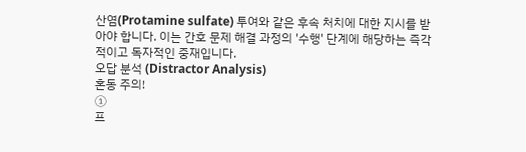산염(Protamine sulfate) 투여와 같은 후속 처치에 대한 지시를 받아야 합니다. 이는 간호 문제 해결 과정의 '수행' 단계에 해당하는 즉각적이고 독자적인 중재입니다.
오답 분석 (Distractor Analysis)
혼동 주의!
①
프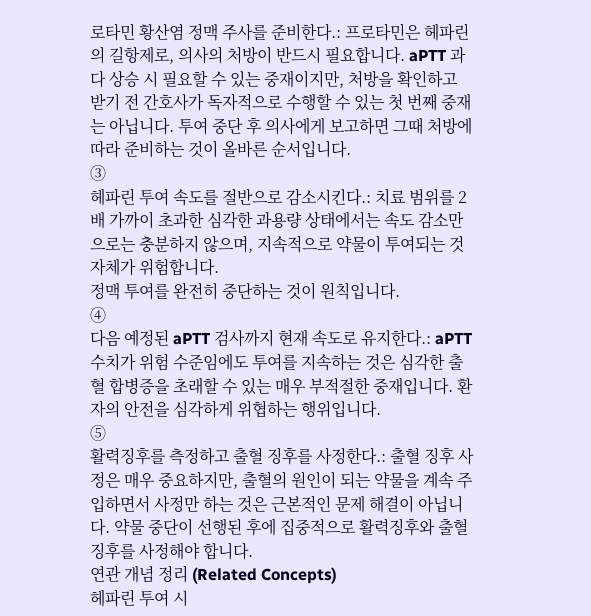로타민 황산염 정맥 주사를 준비한다.: 프로타민은 헤파린의 길항제로, 의사의 처방이 반드시 필요합니다. aPTT 과다 상승 시 필요할 수 있는 중재이지만, 처방을 확인하고 받기 전 간호사가 독자적으로 수행할 수 있는 첫 번째 중재는 아닙니다. 투여 중단 후 의사에게 보고하면 그때 처방에 따라 준비하는 것이 올바른 순서입니다.
③
헤파린 투여 속도를 절반으로 감소시킨다.: 치료 범위를 2배 가까이 초과한 심각한 과용량 상태에서는 속도 감소만으로는 충분하지 않으며, 지속적으로 약물이 투여되는 것 자체가 위험합니다.
정맥 투여를 완전히 중단하는 것이 원칙입니다.
④
다음 예정된 aPTT 검사까지 현재 속도로 유지한다.: aPTT 수치가 위험 수준임에도 투여를 지속하는 것은 심각한 출혈 합병증을 초래할 수 있는 매우 부적절한 중재입니다. 환자의 안전을 심각하게 위협하는 행위입니다.
⑤
활력징후를 측정하고 출혈 징후를 사정한다.: 출혈 징후 사정은 매우 중요하지만, 출혈의 원인이 되는 약물을 계속 주입하면서 사정만 하는 것은 근본적인 문제 해결이 아닙니다. 약물 중단이 선행된 후에 집중적으로 활력징후와 출혈 징후를 사정해야 합니다.
연관 개념 정리 (Related Concepts)
헤파린 투여 시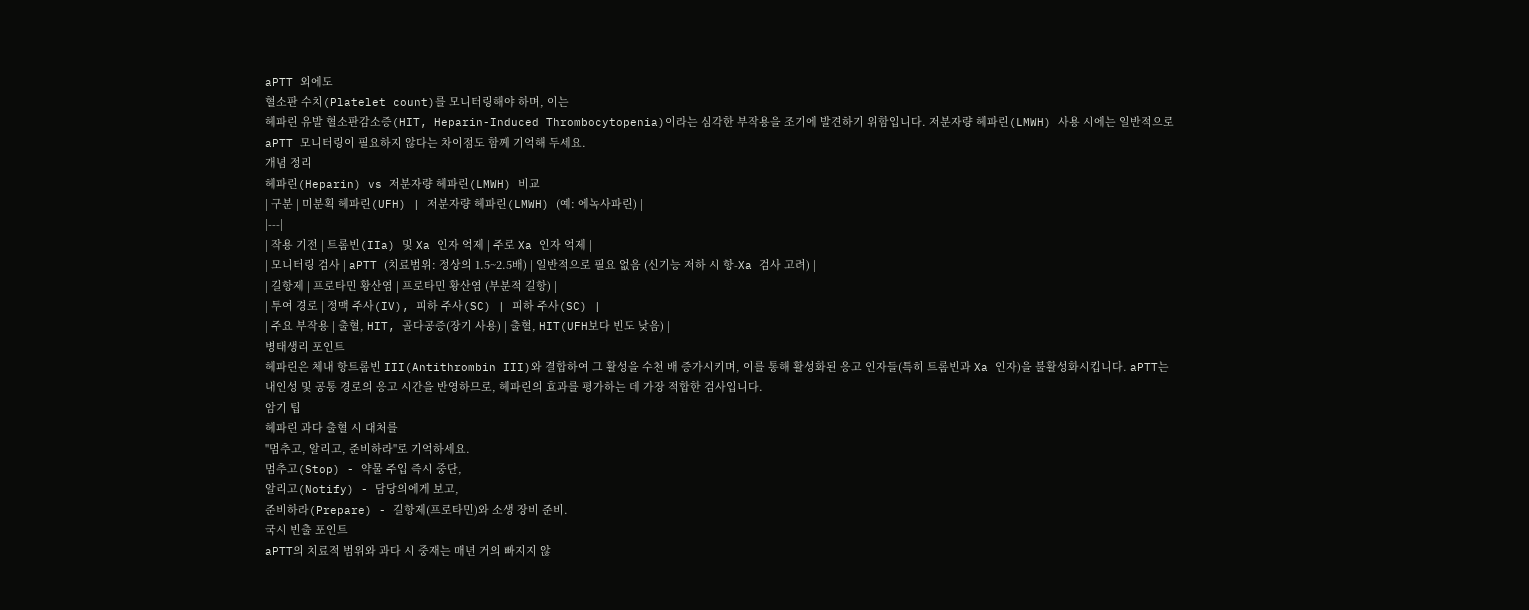aPTT 외에도
혈소판 수치(Platelet count)를 모니터링해야 하며, 이는
헤파린 유발 혈소판감소증(HIT, Heparin-Induced Thrombocytopenia)이라는 심각한 부작용을 조기에 발견하기 위함입니다. 저분자량 헤파린(LMWH) 사용 시에는 일반적으로 aPTT 모니터링이 필요하지 않다는 차이점도 함께 기억해 두세요.
개념 정리
헤파린(Heparin) vs 저분자량 헤파린(LMWH) 비교
| 구분 | 미분획 헤파린(UFH) | 저분자량 헤파린(LMWH) (예: 에녹사파린) |
|---|
| 작용 기전 | 트롬빈(IIa) 및 Xa 인자 억제 | 주로 Xa 인자 억제 |
| 모니터링 검사 | aPTT (치료범위: 정상의 1.5~2.5배) | 일반적으로 필요 없음 (신기능 저하 시 항-Xa 검사 고려) |
| 길항제 | 프로타민 황산염 | 프로타민 황산염 (부분적 길항) |
| 투여 경로 | 정맥 주사(IV), 피하 주사(SC) | 피하 주사(SC) |
| 주요 부작용 | 출혈, HIT, 골다공증(장기 사용) | 출혈, HIT(UFH보다 빈도 낮음) |
병태생리 포인트
헤파린은 체내 항트롬빈 III(Antithrombin III)와 결합하여 그 활성을 수천 배 증가시키며, 이를 통해 활성화된 응고 인자들(특히 트롬빈과 Xa 인자)을 불활성화시킵니다. aPTT는 내인성 및 공통 경로의 응고 시간을 반영하므로, 헤파린의 효과를 평가하는 데 가장 적합한 검사입니다.
암기 팁
헤파린 과다 출혈 시 대처를
"멈추고, 알리고, 준비하라"로 기억하세요.
멈추고(Stop) - 약물 주입 즉시 중단,
알리고(Notify) - 담당의에게 보고,
준비하라(Prepare) - 길항제(프로타민)와 소생 장비 준비.
국시 빈출 포인트
aPTT의 치료적 범위와 과다 시 중재는 매년 거의 빠지지 않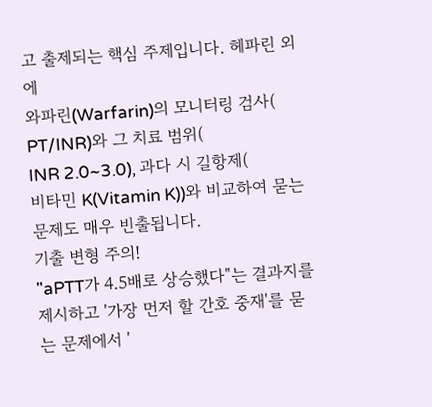고 출제되는 핵심 주제입니다. 헤파린 외에
와파린(Warfarin)의 모니터링 검사(
PT/INR)와 그 치료 범위(
INR 2.0~3.0), 과다 시 길항제(
비타민 K(Vitamin K))와 비교하여 묻는 문제도 매우 빈출됩니다.
기출 변형 주의!
"aPTT가 4.5배로 상승했다"는 결과지를 제시하고 '가장 먼저 할 간호 중재'를 묻는 문제에서 '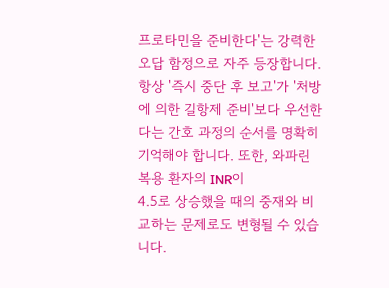프로타민을 준비한다'는 강력한 오답 함정으로 자주 등장합니다. 항상 '즉시 중단 후 보고'가 '처방에 의한 길항제 준비'보다 우선한다는 간호 과정의 순서를 명확히 기억해야 합니다. 또한, 와파린 복용 환자의 INR이
4.5로 상승했을 때의 중재와 비교하는 문제로도 변형될 수 있습니다.